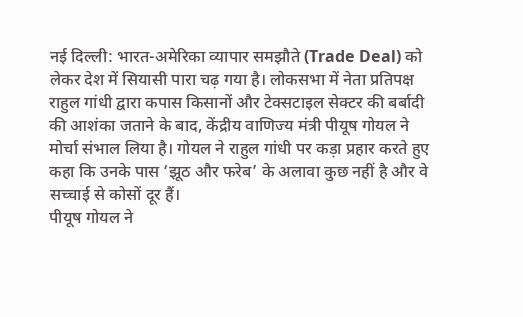नई दिल्ली: भारत-अमेरिका व्यापार समझौते (Trade Deal) को लेकर देश में सियासी पारा चढ़ गया है। लोकसभा में नेता प्रतिपक्ष राहुल गांधी द्वारा कपास किसानों और टेक्सटाइल सेक्टर की बर्बादी की आशंका जताने के बाद, केंद्रीय वाणिज्य मंत्री पीयूष गोयल ने मोर्चा संभाल लिया है। गोयल ने राहुल गांधी पर कड़ा प्रहार करते हुए कहा कि उनके पास ‘झूठ और फरेब’ के अलावा कुछ नहीं है और वे सच्चाई से कोसों दूर हैं।
पीयूष गोयल ने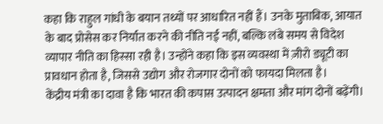कहा कि राहुल गांधी के बयान तथ्यों पर आधारित नहीं हैं। उनके मुताबिक, आयात के बाद प्रोसेस कर निर्यात करने की नीति नई नहीं, बल्कि लंबे समय से विदेश व्यापार नीति का हिस्सा रही है। उन्होंने कहा कि इस व्यवस्था में ज़ीरो ड्यूटी का प्रावधान होता है, जिससे उद्योग और रोजगार दोनों को फायदा मिलता है।
केंद्रीय मंत्री का दावा है कि भारत की कपास उत्पादन क्षमता और मांग दोनों बढ़ेंगी।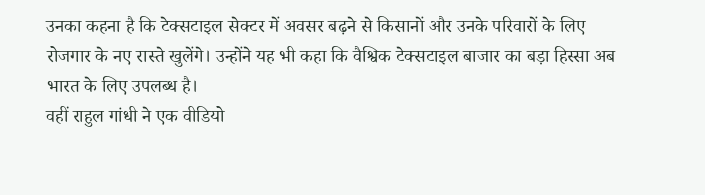उनका कहना है कि टेक्सटाइल सेक्टर में अवसर बढ़ने से किसानों और उनके परिवारों के लिए रोजगार के नए रास्ते खुलेंगे। उन्होंने यह भी कहा कि वैश्विक टेक्सटाइल बाजार का बड़ा हिस्सा अब भारत के लिए उपलब्ध है।
वहीं राहुल गांधी ने एक वीडियो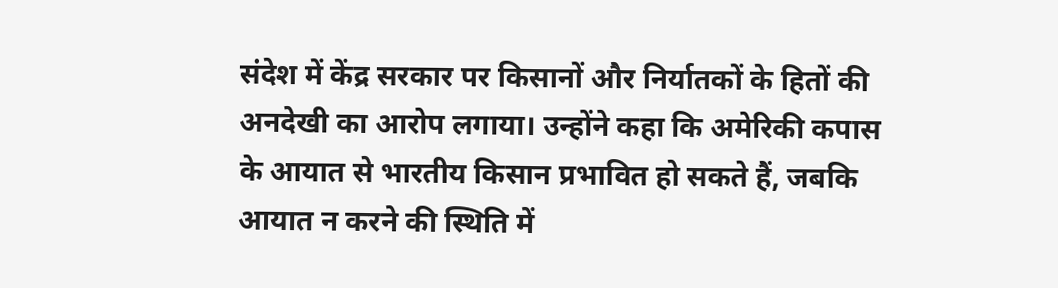संदेश में केंद्र सरकार पर किसानों और निर्यातकों के हितों की अनदेखी का आरोप लगाया। उन्होंने कहा कि अमेरिकी कपास के आयात से भारतीय किसान प्रभावित हो सकते हैं, जबकि आयात न करने की स्थिति में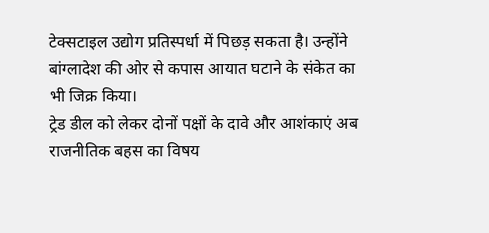टेक्सटाइल उद्योग प्रतिस्पर्धा में पिछड़ सकता है। उन्होंने बांग्लादेश की ओर से कपास आयात घटाने के संकेत का भी जिक्र किया।
ट्रेड डील को लेकर दोनों पक्षों के दावे और आशंकाएं अब राजनीतिक बहस का विषय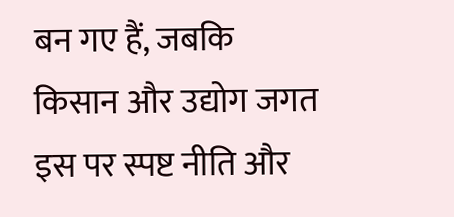बन गए हैं, जबकि किसान और उद्योग जगत इस पर स्पष्ट नीति और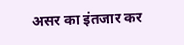असर का इंतजार कर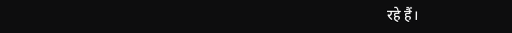रहे हैं।